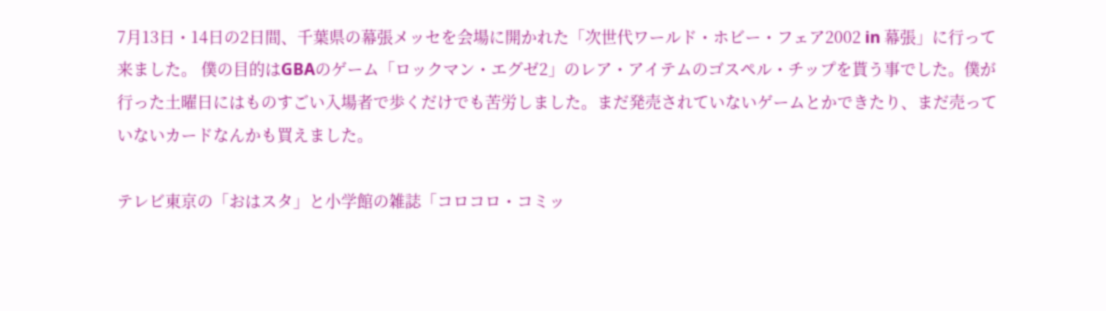7月13日・14日の2日間、千葉県の幕張メッセを会場に開かれた「次世代ワールド・ホビー・フェア2002 in 幕張」に行って来ました。 僕の目的はGBAのゲーム「ロックマン・エグゼ2」のレア・アイテムのゴスペル・チップを貰う事でした。僕が行った土曜日にはものすごい入場者で歩くだけでも苦労しました。まだ発売されていないゲームとかできたり、まだ売っていないカードなんかも買えました。

テレビ東京の「おはスタ」と小学館の雑誌「コロコロ・コミッ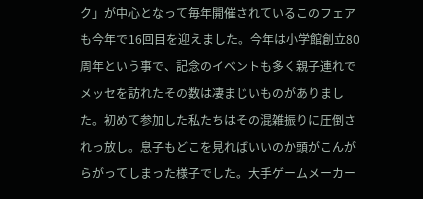ク」が中心となって毎年開催されているこのフェアも今年で16回目を迎えました。今年は小学館創立80周年という事で、記念のイベントも多く親子連れでメッセを訪れたその数は凄まじいものがありました。初めて参加した私たちはその混雑振りに圧倒されっ放し。息子もどこを見ればいいのか頭がこんがらがってしまった様子でした。大手ゲームメーカー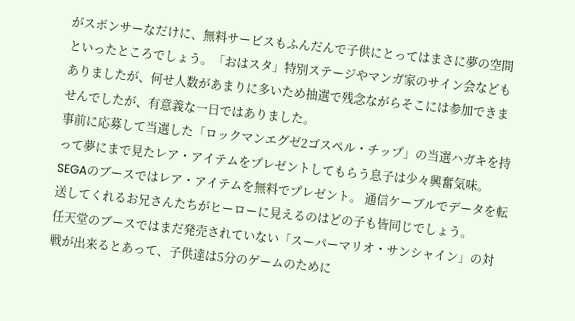がスポンサーなだけに、無料サービスもふんだんで子供にとってはまさに夢の空間といったところでしょう。「おはスタ」特別ステージやマンガ家のサイン会などもありましたが、何せ人数があまりに多いため抽選で残念ながらそこには参加できませんでしたが、有意義な一日ではありました。
事前に応募して当選した「ロックマンエグゼ2ゴスペル・チップ」の当選ハガキを持って夢にまで見たレア・アイテムをプレゼントしてもらう息子は少々興奮気味。 SEGAのブースではレア・アイテムを無料でプレゼント。 通信ケーブルでデータを転送してくれるお兄さんたちがヒーローに見えるのはどの子も皆同じでしょう。
任天堂のブースではまだ発売されていない「スーパーマリオ・サンシャイン」の対戦が出来るとあって、子供達は5分のゲームのために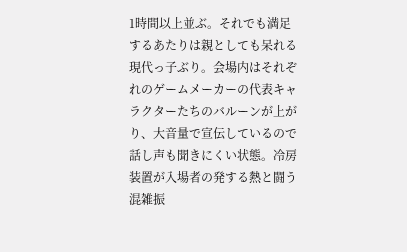1時間以上並ぶ。それでも満足するあたりは親としても呆れる現代っ子ぶり。会場内はそれぞれのゲームメーカーの代表キャラクターたちのバルーンが上がり、大音量で宣伝しているので話し声も聞きにくい状態。冷房装置が入場者の発する熱と闘う混雑振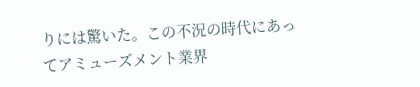りには驚いた。この不況の時代にあってアミューズメント業界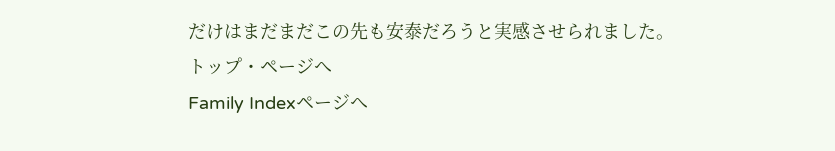だけはまだまだこの先も安泰だろうと実感させられました。
トップ・ページへ
Family Indexページへ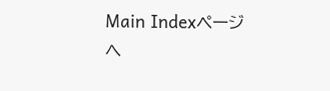Main Indexページへ